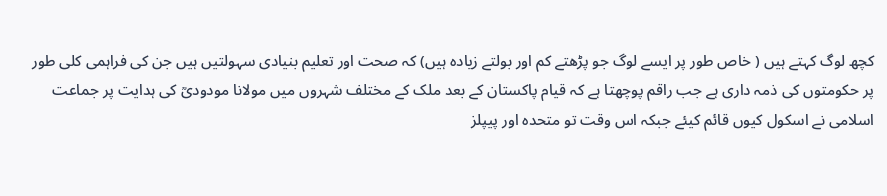کچھ لوگ کہتے ہیں ( خاص طور پر ایسے لوگ جو پڑھتے کم اور بولتے زیادہ ہیں) کہ صحت اور تعلیم بنیادی سہولتیں ہیں جن کی فراہمی کلی طور پر حکومتوں کی ذمہ داری ہے جب راقم پوچھتا ہے کہ قیام پاکستان کے بعد ملک کے مختلف شہروں میں مولانا مودودیؒ کی ہدایت پر جماعت اسلامی نے اسکول کیوں قائم کیئے جبکہ اس وقت تو متحدہ اور پیپلز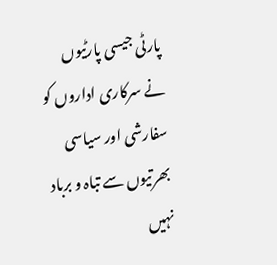پارٹی جیسی پارٹیوں نے سرکاری اداروں کو سفارشی اور سیاسی بھرتیوں سے تباہ و برباد نہیں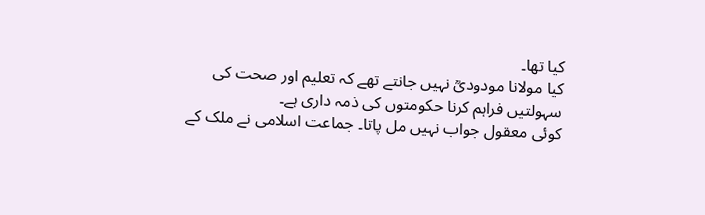کیا تھا۔
کیا مولانا مودودیؒ نہیں جانتے تھے کہ تعلیم اور صحت کی سہولتیں فراہم کرنا حکومتوں کی ذمہ داری ہے۔
کوئی معقول جواب نہیں مل پاتا۔ جماعت اسلامی نے ملک کے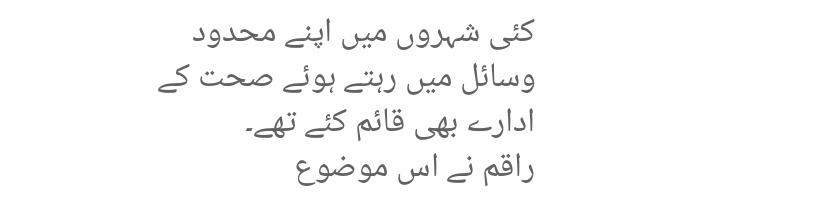کئی شہروں میں اپنے محدود وسائل میں رہتے ہوئے صحت کے ادارے بھی قائم کئے تھے۔
راقم نے اس موضوع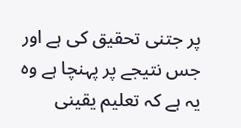پر جتنی تحقیق کی ہے اور جس نتیجے پر پہنچا ہے وہ یہ ہے کہ تعلیم یقینی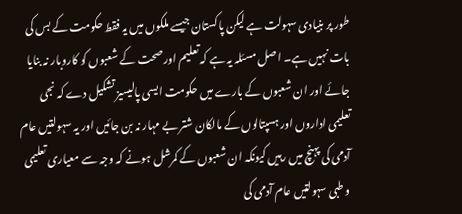طور پر بنیادی سہولت ہے لیکن پاکستان جیسے ملکوں میں یہ فقط حکومت کے بس کی بات نہیں ہے۔ اصل مسئلہ یہ ہے کہ تعلیم اور صحت کے شعبوں کو کاروبار نہ بنایا جائے اور ان شعبوں کے بارے میں حکومت ایسی پالیسیز تشکیل دے کہ نجی تعلیمی اداروں اور ہسپتالوں کے مالکان شتر بے مہار نہ بن جائیں اور یہ سہولتیں عام آدمی کی پہنچ میں رہیں کیونکہ ان شعبوں کے کمرشل ہونے کہ وجہ سے معیاری تعلیمی و طبی سہولتیں عام آدمی کی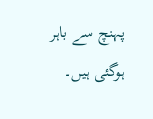پہنچ سے باہر ہوگئی ہیں۔